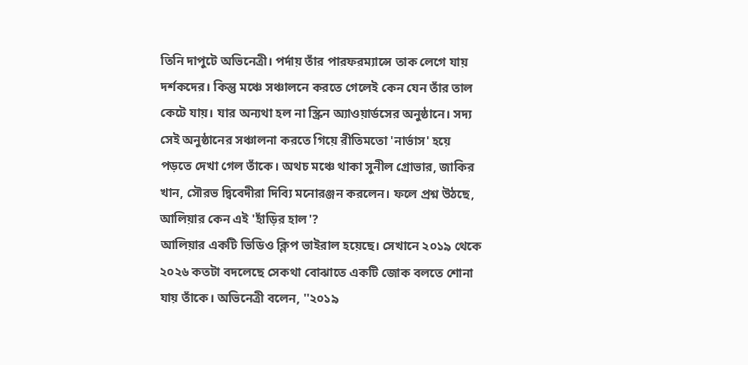তিনি দাপুটে অভিনেত্রী। পর্দায় তাঁর পারফরম্যান্সে তাক লেগে যায় দর্শকদের। কিন্তু মঞ্চে সঞ্চালনে করতে গেলেই কেন যেন তাঁর তাল কেটে যায়। যার অন্যথা হল না স্ক্রিন অ্যাওয়ার্ডসের অনুষ্ঠানে। সদ্য সেই অনুষ্ঠানের সঞ্চালনা করতে গিয়ে রীতিমতো 'নার্ভাস' হয়ে পড়তে দেখা গেল তাঁকে। অথচ মঞ্চে থাকা সুনীল গ্রোভার, জাকির খান, সৌরভ দ্বিবেদীরা দিব্যি মনোরঞ্জন করলেন। ফলে প্রশ্ন উঠছে, আলিয়ার কেন এই 'হাঁড়ির হাল'?
আলিয়ার একটি ভিডিও ক্লিপ ভাইরাল হয়েছে। সেখানে ২০১৯ থেকে ২০২৬ কতটা বদলেছে সেকথা বোঝাতে একটি জোক বলতে শোনা যায় তাঁকে। অভিনেত্রী বলেন, ''২০১৯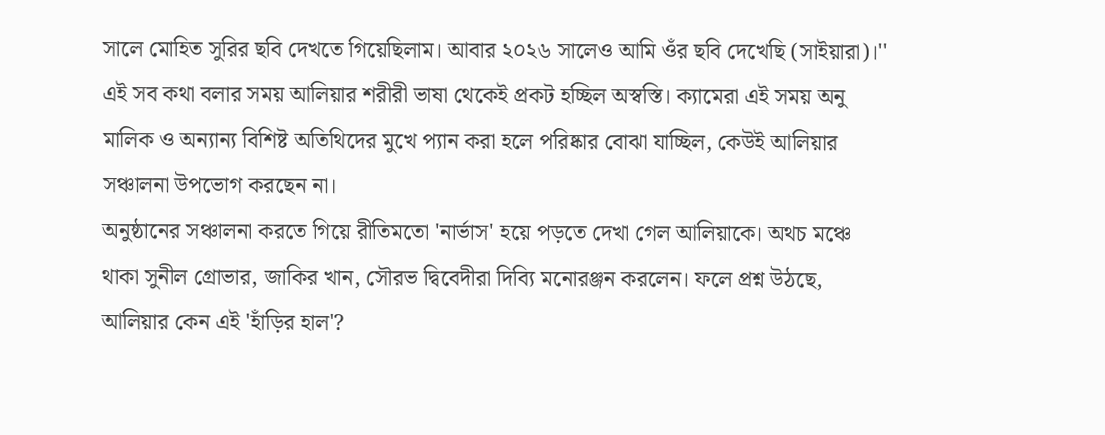সালে মোহিত সুরির ছবি দেখতে গিয়েছিলাম। আবার ২০২৬ সালেও আমি ওঁর ছবি দেখেছি (সাইয়ারা)।'' এই সব কথা বলার সময় আলিয়ার শরীরী ভাষা থেকেই প্রকট হচ্ছিল অস্বস্তি। ক্যামেরা এই সময় অনু মালিক ও অন্যান্য বিশিষ্ট অতিথিদের মুখে প্যান করা হলে পরিষ্কার বোঝা যাচ্ছিল, কেউই আলিয়ার সঞ্চালনা উপভোগ করছেন না।
অনুষ্ঠানের সঞ্চালনা করতে গিয়ে রীতিমতো 'নার্ভাস' হয়ে পড়তে দেখা গেল আলিয়াকে। অথচ মঞ্চে থাকা সুনীল গ্রোভার, জাকির খান, সৌরভ দ্বিবেদীরা দিব্যি মনোরঞ্জন করলেন। ফলে প্রশ্ন উঠছে, আলিয়ার কেন এই 'হাঁড়ির হাল'?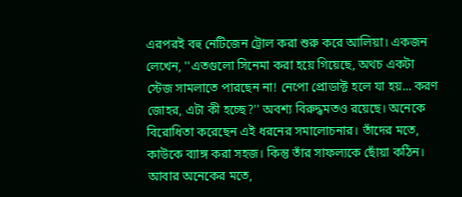এরপরই বহু নেটিজেন ট্রোল করা শুরু করে আলিয়া। একজন লেখেন, ''এতগুলো সিনেমা করা হয়ে গিয়েছে, অথচ একটা স্টেজ সামলাতে পারছেন না! নেপো প্রোডাক্ট হলে যা হয়... করণ জোহর, এটা কী হচ্ছে?'' অবশ্য বিরুদ্ধমতও রয়েছে। অনেকে বিরোধিতা করেছেন এই ধরনের সমালোচনার। তাঁদের মতে, কাউকে ব্যাঙ্গ করা সহজ। কিন্তু তাঁর সাফল্যকে ছোঁয়া কঠিন। আবার অনেকের মতে,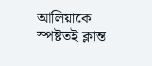আলিয়াকে স্পষ্টতই ক্লান্ত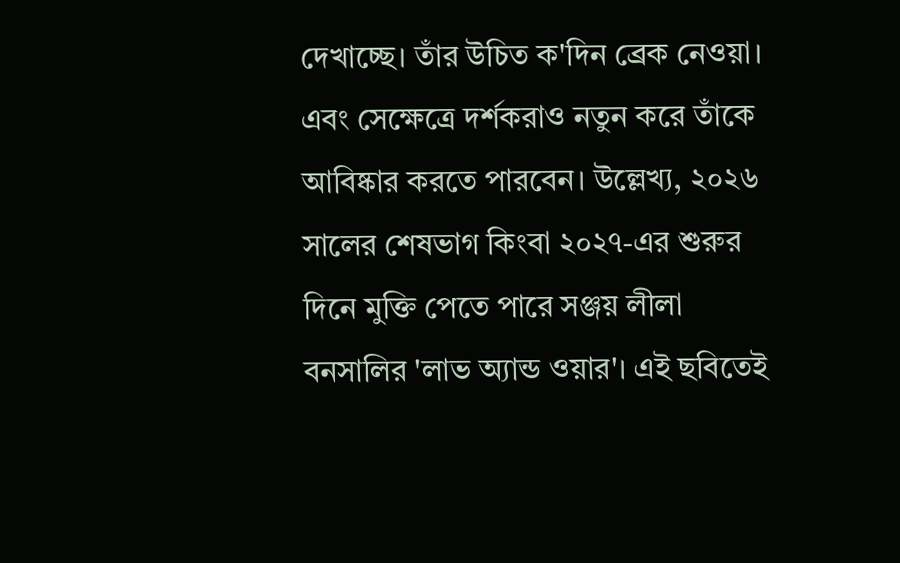দেখাচ্ছে। তাঁর উচিত ক'দিন ব্রেক নেওয়া। এবং সেক্ষেত্রে দর্শকরাও নতুন করে তাঁকে আবিষ্কার করতে পারবেন। উল্লেখ্য, ২০২৬ সালের শেষভাগ কিংবা ২০২৭-এর শুরুর দিনে মুক্তি পেতে পারে সঞ্জয় লীলা বনসালির 'লাভ অ্যান্ড ওয়ার'। এই ছবিতেই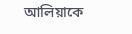আলিয়াকে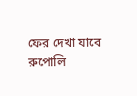ফের দেখা যাবে রুপোলি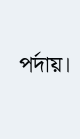পর্দায়।